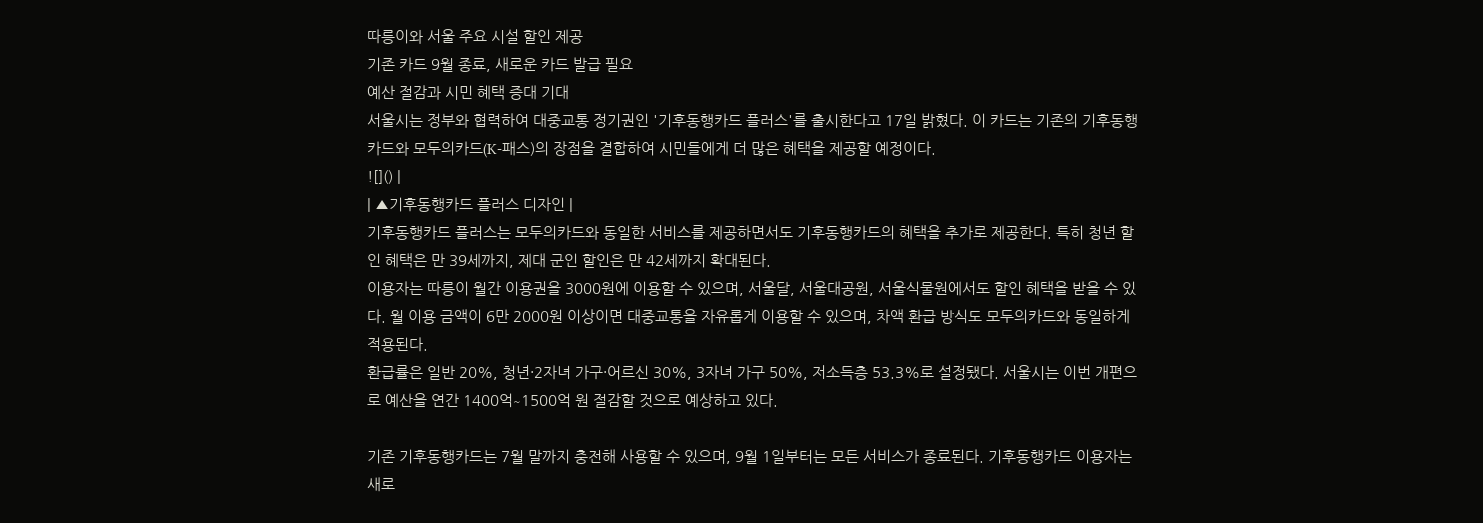따릉이와 서울 주요 시설 할인 제공
기존 카드 9월 종료, 새로운 카드 발급 필요
예산 절감과 시민 혜택 증대 기대
서울시는 정부와 협력하여 대중교통 정기권인 '기후동행카드 플러스'를 출시한다고 17일 밝혔다. 이 카드는 기존의 기후동행카드와 모두의카드(K-패스)의 장점을 결합하여 시민들에게 더 많은 혜택을 제공할 예정이다.
![]() |
| ▲기후동행카드 플러스 디자인 |
기후동행카드 플러스는 모두의카드와 동일한 서비스를 제공하면서도 기후동행카드의 혜택을 추가로 제공한다. 특히 청년 할인 혜택은 만 39세까지, 제대 군인 할인은 만 42세까지 확대된다.
이용자는 따릉이 월간 이용권을 3000원에 이용할 수 있으며, 서울달, 서울대공원, 서울식물원에서도 할인 혜택을 받을 수 있다. 월 이용 금액이 6만 2000원 이상이면 대중교통을 자유롭게 이용할 수 있으며, 차액 환급 방식도 모두의카드와 동일하게 적용된다.
환급률은 일반 20%, 청년·2자녀 가구·어르신 30%, 3자녀 가구 50%, 저소득층 53.3%로 설정됐다. 서울시는 이번 개편으로 예산을 연간 1400억∼1500억 원 절감할 것으로 예상하고 있다.

기존 기후동행카드는 7월 말까지 충전해 사용할 수 있으며, 9월 1일부터는 모든 서비스가 종료된다. 기후동행카드 이용자는 새로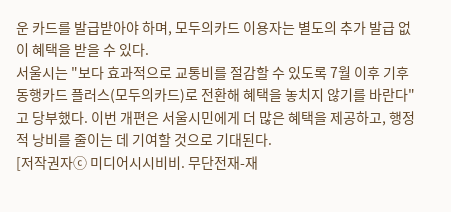운 카드를 발급받아야 하며, 모두의카드 이용자는 별도의 추가 발급 없이 혜택을 받을 수 있다.
서울시는 "보다 효과적으로 교통비를 절감할 수 있도록 7월 이후 기후동행카드 플러스(모두의카드)로 전환해 혜택을 놓치지 않기를 바란다"고 당부했다. 이번 개편은 서울시민에게 더 많은 혜택을 제공하고, 행정적 낭비를 줄이는 데 기여할 것으로 기대된다.
[저작권자ⓒ 미디어시시비비. 무단전재-재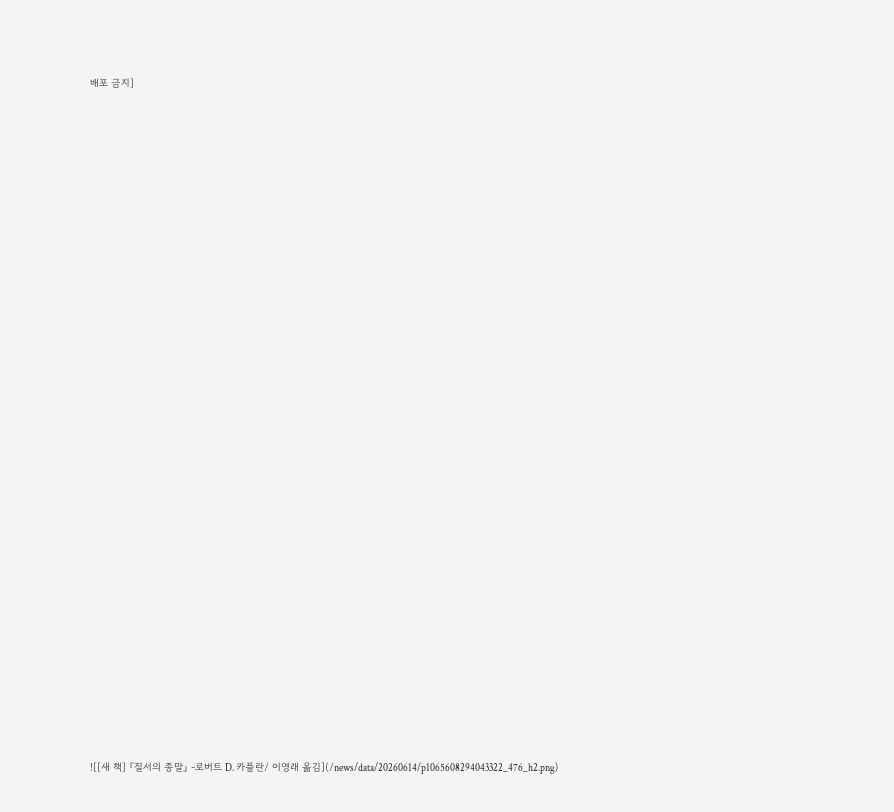배포 금지]



































![[새 책] 『질서의 종말』 -로버트 D. 카플란/ 이영래 옮김](/news/data/20260614/p1065608294043322_476_h2.png)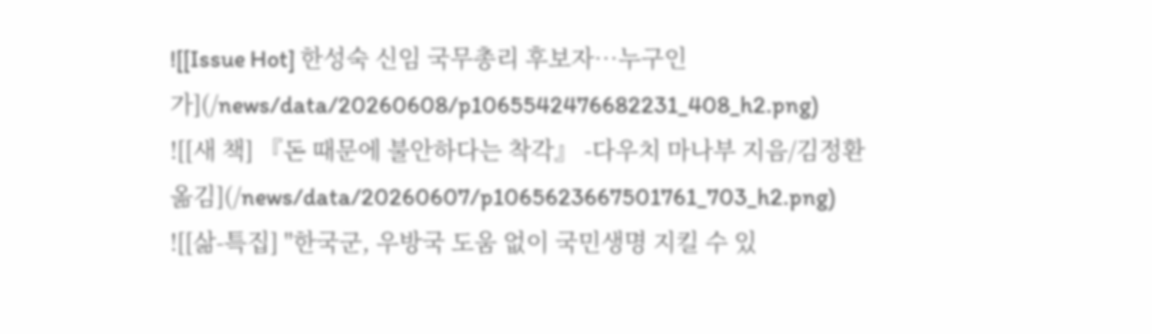![[Issue Hot] 한성숙 신임 국무총리 후보자…누구인가](/news/data/20260608/p1065542476682231_408_h2.png)
![[새 책] 『돈 때문에 불안하다는 착각』 -다우치 마나부 지음/김정환 옮김](/news/data/20260607/p1065623667501761_703_h2.png)
![[삶-특집] "한국군, 우방국 도움 없이 국민생명 지킬 수 있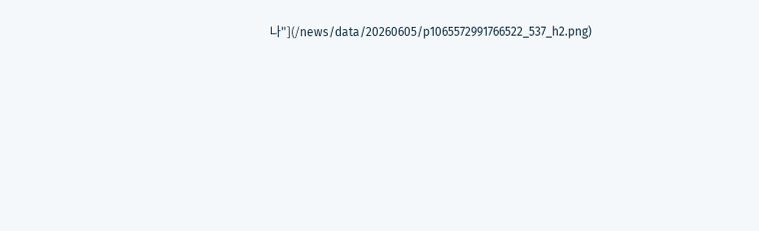나"](/news/data/20260605/p1065572991766522_537_h2.png)